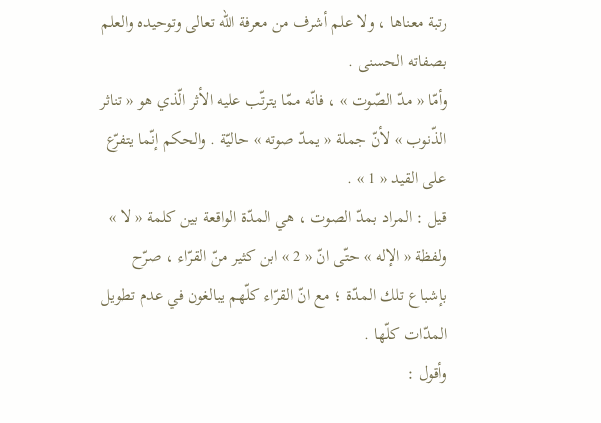رتبة معناها ، ولا علم أشرف من معرفة اللّه تعالى وتوحيده والعلم بصفاته الحسنى .
وأمّا « مدّ الصّوت » ، فانّه ممّا يترتّب عليه الأثر الّذي هو « تناثر الذّنوب » لأنّ جملة « يمدّ صوته » حاليّة . والحكم إنّما يتفرّع على القيد « 1 » .
قيل : المراد بمدّ الصوت ، هي المدّة الواقعة بين كلمة « لا » ولفظة « الإله » حتّى انّ « 2 » ابن كثير منّ القرّاء ، صرّح بإشباع تلك المدّة ؛ مع انّ القرّاء كلّهم يبالغون في عدم تطويل المدّات كلّها .
وأقول :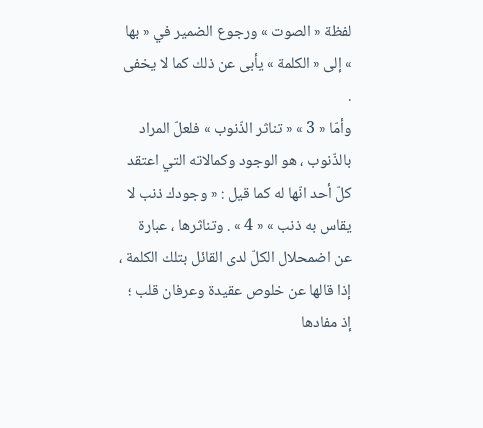لفظة « الصوت » ورجوع الضمير في « بها » إلى « الكلمة » يأبى عن ذلك كما لا يخفى .
وأمّا « 3 » « تناثر الذّنوب » فلعلّ المراد بالذّنوب ، هو الوجود وكمالاته التي اعتقد كلّ أحد انّها له كما قيل : « وجودك ذنب لا يقاس به ذنب » « 4 » . وتناثرها ، عبارة عن اضمحلال الكلّ لدى القائل بتلك الكلمة ، إذا قالها عن خلوص عقيدة وعرفان قلب ؛ إذ مفادها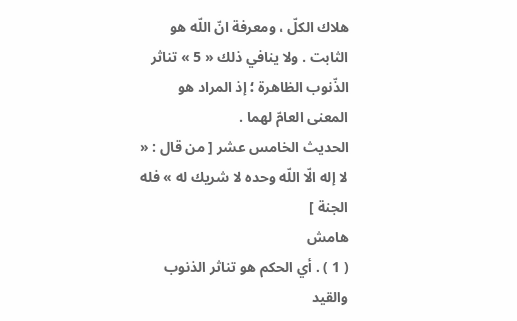هلاك الكلّ ، ومعرفة انّ اللّه هو الثابت . ولا ينافي ذلك « 5 » تناثر الذّنوب الظاهرة ؛ إذ المراد هو المعنى العامّ لهما .
الحديث الخامس عشر [ من قال : « لا إله الّا اللّه وحده لا شريك له » فله الجنة ]
هامش
( 1 ) . أي الحكم هو تناثر الذنوب والقيد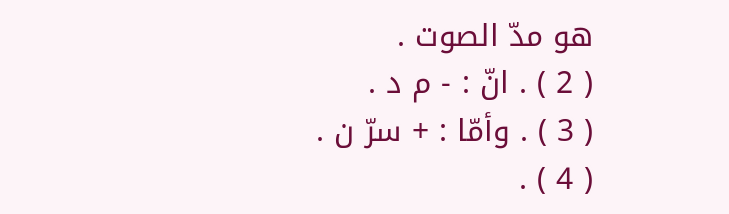هو مدّ الصوت .
( 2 ) . انّ : - م د .
( 3 ) . وأمّا : + سرّ ن .
( 4 ) .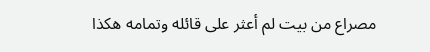مصراع من بيت لم أعثر على قائله وتمامه هكذا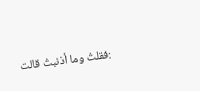:فقلتُ وما أذنبتُ قالت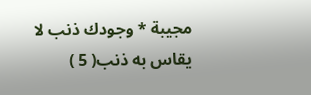مجيبة * وجودك ذنب لا يقاس به ذنب( 5 )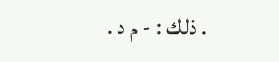. ذلك : - م د .